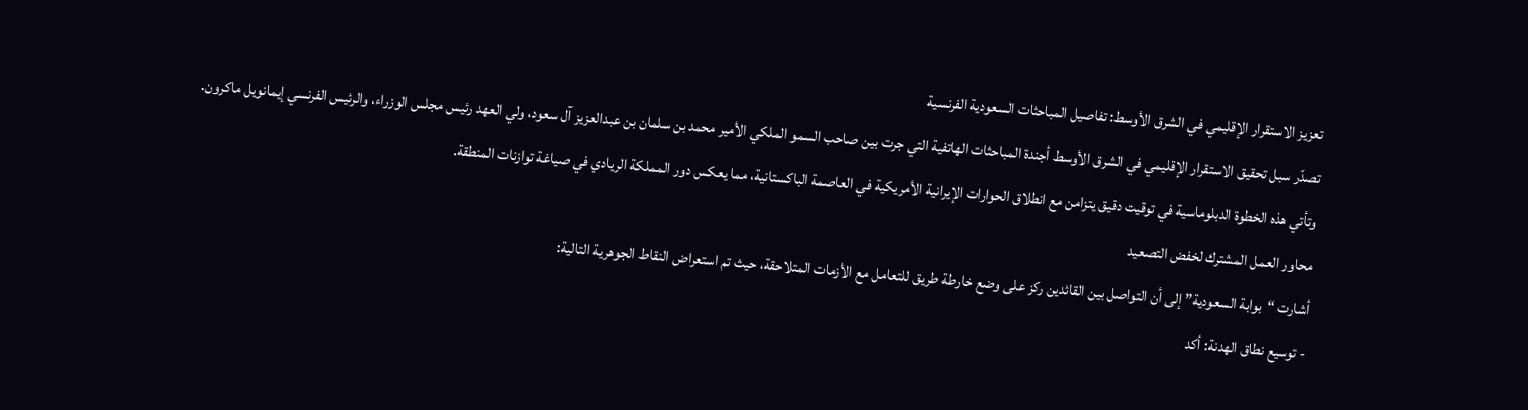تعزيز الاستقرار الإقليمي في الشرق الأوسط: تفاصيل المباحثات السعودية الفرنسية
تصدّر سبل تحقيق الاستقرار الإقليمي في الشرق الأوسط أجندة المباحثات الهاتفية التي جرت بين صاحب السمو الملكي الأمير محمد بن سلمان بن عبدالعزيز آل سعود، ولي العهد رئيس مجلس الوزراء، والرئيس الفرنسي إيمانويل ماكرون. وتأتي هذه الخطوة الدبلوماسية في توقيت دقيق يتزامن مع انطلاق الحوارات الإيرانية الأمريكية في العاصمة الباكستانية، مما يعكس دور المملكة الريادي في صياغة توازنات المنطقة.
محاور العمل المشترك لخفض التصعيد
أشارت “بوابة السعودية” إلى أن التواصل بين القائدين ركز على وضع خارطة طريق للتعامل مع الأزمات المتلاحقة، حيث تم استعراض النقاط الجوهرية التالية:
- توسيع نطاق الهدنة: أكد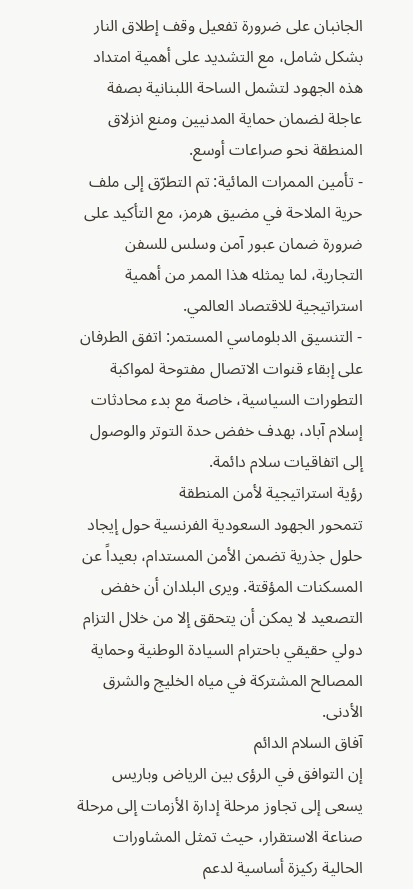الجانبان على ضرورة تفعيل وقف إطلاق النار بشكل شامل، مع التشديد على أهمية امتداد هذه الجهود لتشمل الساحة اللبنانية بصفة عاجلة لضمان حماية المدنيين ومنع انزلاق المنطقة نحو صراعات أوسع.
- تأمين الممرات المائية: تم التطرّق إلى ملف حرية الملاحة في مضيق هرمز، مع التأكيد على ضرورة ضمان عبور آمن وسلس للسفن التجارية، لما يمثله هذا الممر من أهمية استراتيجية للاقتصاد العالمي.
- التنسيق الدبلوماسي المستمر: اتفق الطرفان على إبقاء قنوات الاتصال مفتوحة لمواكبة التطورات السياسية، خاصة مع بدء محادثات إسلام آباد، بهدف خفض حدة التوتر والوصول إلى اتفاقيات سلام دائمة.
رؤية استراتيجية لأمن المنطقة
تتمحور الجهود السعودية الفرنسية حول إيجاد حلول جذرية تضمن الأمن المستدام، بعيداً عن المسكنات المؤقتة. ويرى البلدان أن خفض التصعيد لا يمكن أن يتحقق إلا من خلال التزام دولي حقيقي باحترام السيادة الوطنية وحماية المصالح المشتركة في مياه الخليج والشرق الأدنى.
آفاق السلام الدائم
إن التوافق في الرؤى بين الرياض وباريس يسعى إلى تجاوز مرحلة إدارة الأزمات إلى مرحلة صناعة الاستقرار، حيث تمثل المشاورات الحالية ركيزة أساسية لدعم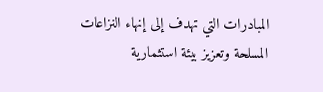المبادرات التي تهدف إلى إنهاء النزاعات المسلحة وتعزيز بيئة استثمارية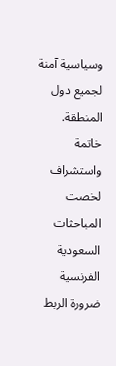وسياسية آمنة لجميع دول المنطقة.
خاتمة واستشراف
لخصت المباحثات السعودية الفرنسية ضرورة الربط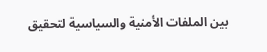بين الملفات الأمنية والسياسية لتحقيق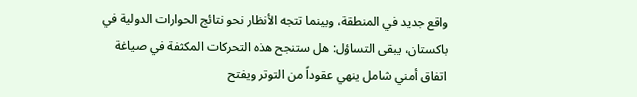واقع جديد في المنطقة، وبينما تتجه الأنظار نحو نتائج الحوارات الدولية في باكستان، يبقى التساؤل: هل ستنجح هذه التحركات المكثفة في صياغة اتفاق أمني شامل ينهي عقوداً من التوتر ويفتح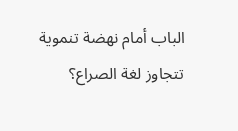الباب أمام نهضة تنموية تتجاوز لغة الصراع؟